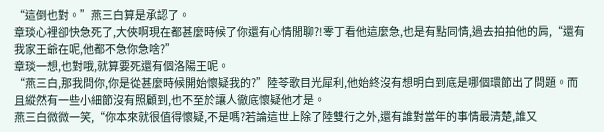“這倒也對。”燕三白算是承認了。
章琰心裡卻快急死了,大俠啊現在都甚麼時候了你還有心情閒聊?!零丁看他這麼急,也是有點同情,過去拍拍他的肩,“還有我家王爺在呢,他都不急你急啥?”
章琰一想,也對哦,就算要死還有個洛陽王呢。
“燕三白,那我問你,你是從甚麼時候開始懷疑我的?”陸苓歌目光犀利,他始終沒有想明白到底是哪個環節出了問題。而且縱然有一些小細節沒有照顧到,也不至於讓人徹底懷疑他才是。
燕三白微微一笑,“你本來就很值得懷疑,不是嗎?若論這世上除了陸雙行之外,還有誰對當年的事情最清楚,誰又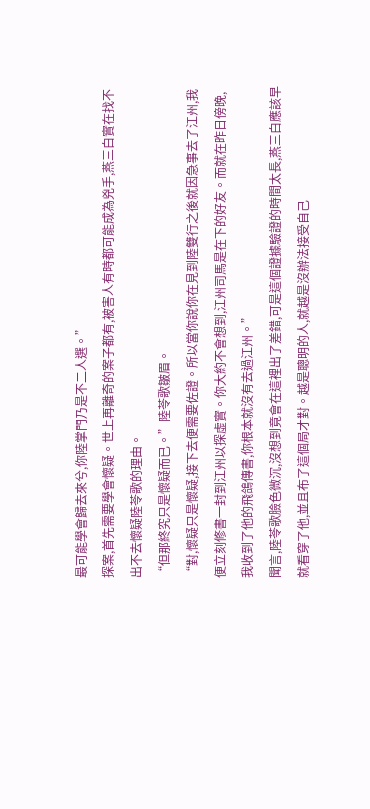最可能學會歸去來兮,你陸掌門乃是不二人選。”
探案,首先需要學會懷疑。世上再離奇的案子都有,被害人有時都可能成為兇手,燕三白實在找不出不去懷疑陸苓歌的理由。
“但那終究只是懷疑而已。”陸苓歌皺眉。
“對,懷疑只是懷疑,接下去便需要佐證。所以當你說你在見到陸雙行之後就因急事去了江州,我便立刻修書一封到江州以探虛實。你大約不會想到,江州司馬是在下的好友。而就在昨日傍晚,我收到了他的飛鴿傳書,你根本就沒有去過江州。”
聞言,陸苓歌臉色微沉,沒想到竟會在這裡出了差錯,可是這個證據驗證的時間太長,燕三白應該早就看穿了他,並且布了這個局才對。越是聰明的人,就越是沒辦法接受自己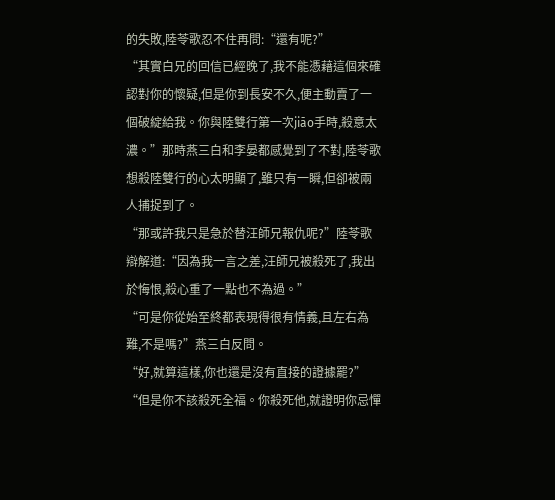的失敗,陸苓歌忍不住再問:“還有呢?”
“其實白兄的回信已經晚了,我不能憑藉這個來確認對你的懷疑,但是你到長安不久,便主動賣了一個破綻給我。你與陸雙行第一次jiāo手時,殺意太濃。”那時燕三白和李晏都感覺到了不對,陸苓歌想殺陸雙行的心太明顯了,雖只有一瞬,但卻被兩人捕捉到了。
“那或許我只是急於替汪師兄報仇呢?”陸苓歌辯解道:“因為我一言之差,汪師兄被殺死了,我出於悔恨,殺心重了一點也不為過。”
“可是你從始至終都表現得很有情義,且左右為難,不是嗎?”燕三白反問。
“好,就算這樣,你也還是沒有直接的證據罷?”
“但是你不該殺死全福。你殺死他,就證明你忌憚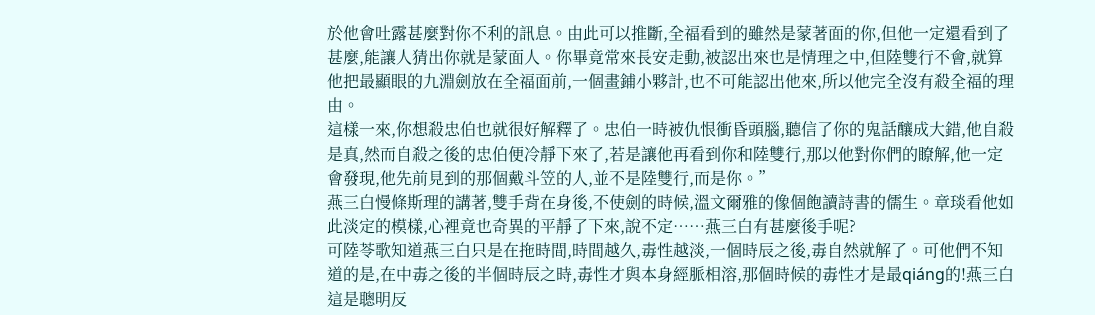於他會吐露甚麼對你不利的訊息。由此可以推斷,全福看到的雖然是蒙著面的你,但他一定還看到了甚麼,能讓人猜出你就是蒙面人。你畢竟常來長安走動,被認出來也是情理之中,但陸雙行不會,就算他把最顯眼的九淵劍放在全福面前,一個畫鋪小夥計,也不可能認出他來,所以他完全沒有殺全福的理由。
這樣一來,你想殺忠伯也就很好解釋了。忠伯一時被仇恨衝昏頭腦,聽信了你的鬼話釀成大錯,他自殺是真,然而自殺之後的忠伯便冷靜下來了,若是讓他再看到你和陸雙行,那以他對你們的瞭解,他一定會發現,他先前見到的那個戴斗笠的人,並不是陸雙行,而是你。”
燕三白慢條斯理的講著,雙手背在身後,不使劍的時候,溫文爾雅的像個飽讀詩書的儒生。章琰看他如此淡定的模樣,心裡竟也奇異的平靜了下來,說不定……燕三白有甚麼後手呢?
可陸苓歌知道燕三白只是在拖時間,時間越久,毒性越淡,一個時辰之後,毒自然就解了。可他們不知道的是,在中毒之後的半個時辰之時,毒性才與本身經脈相溶,那個時候的毒性才是最qiáng的!燕三白這是聰明反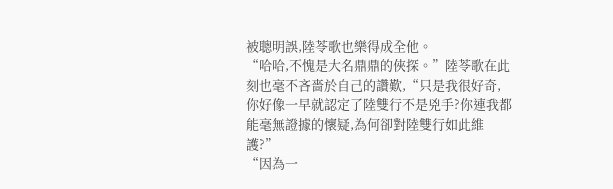被聰明誤,陸苓歌也樂得成全他。
“哈哈,不愧是大名鼎鼎的俠探。”陸苓歌在此刻也毫不吝嗇於自己的讚歎,“只是我很好奇,你好像一早就認定了陸雙行不是兇手?你連我都能毫無證據的懷疑,為何卻對陸雙行如此維護?”
“因為一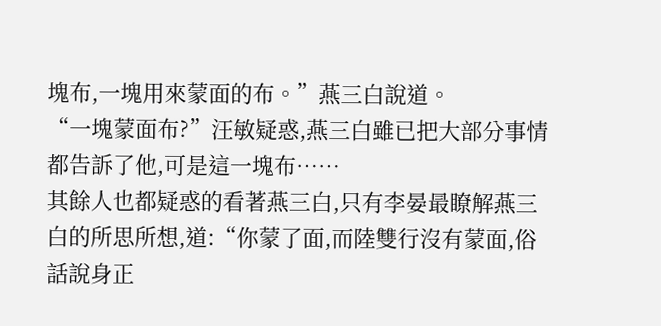塊布,一塊用來蒙面的布。”燕三白說道。
“一塊蒙面布?”汪敏疑惑,燕三白雖已把大部分事情都告訴了他,可是這一塊布……
其餘人也都疑惑的看著燕三白,只有李晏最瞭解燕三白的所思所想,道:“你蒙了面,而陸雙行沒有蒙面,俗話說身正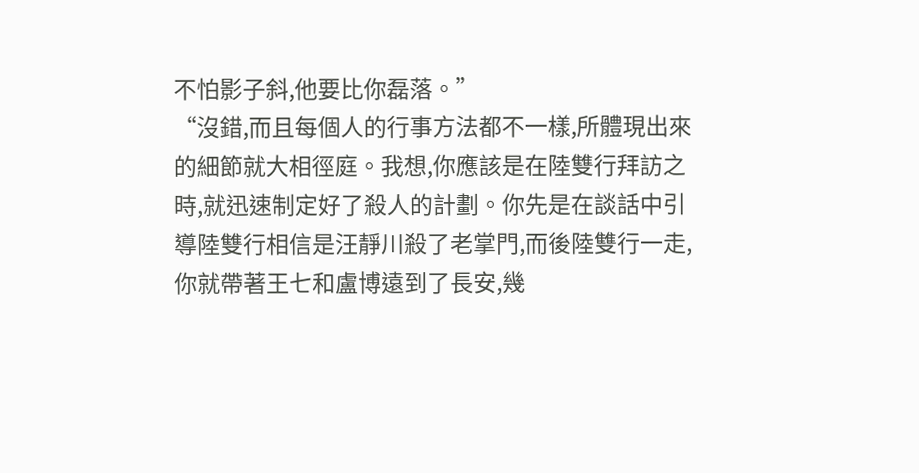不怕影子斜,他要比你磊落。”
“沒錯,而且每個人的行事方法都不一樣,所體現出來的細節就大相徑庭。我想,你應該是在陸雙行拜訪之時,就迅速制定好了殺人的計劃。你先是在談話中引導陸雙行相信是汪靜川殺了老掌門,而後陸雙行一走,你就帶著王七和盧博遠到了長安,幾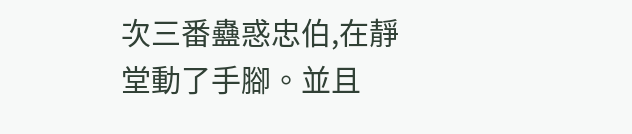次三番蠱惑忠伯,在靜堂動了手腳。並且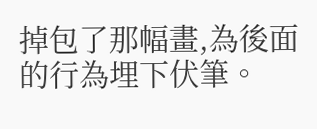掉包了那幅畫,為後面的行為埋下伏筆。